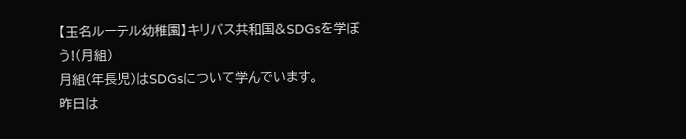【玉名ルーテル幼稚園】キリバス共和国&SDGsを学ぼう!(月組)
月組(年長児)はSDGsについて学んでいます。
昨日は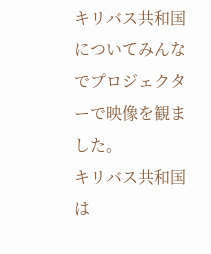キリバス共和国についてみんなでプロジェクターで映像を観ました。
キリバス共和国は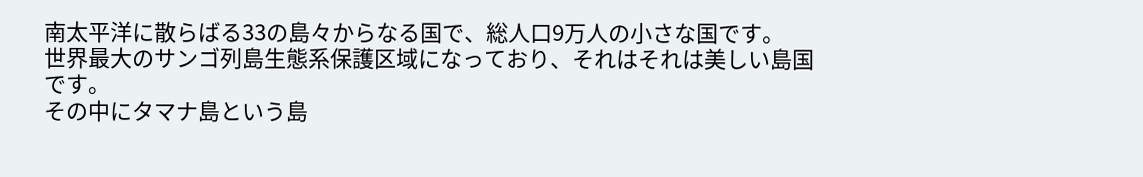南太平洋に散らばる33の島々からなる国で、総人口9万人の小さな国です。
世界最大のサンゴ列島生態系保護区域になっており、それはそれは美しい島国です。
その中にタマナ島という島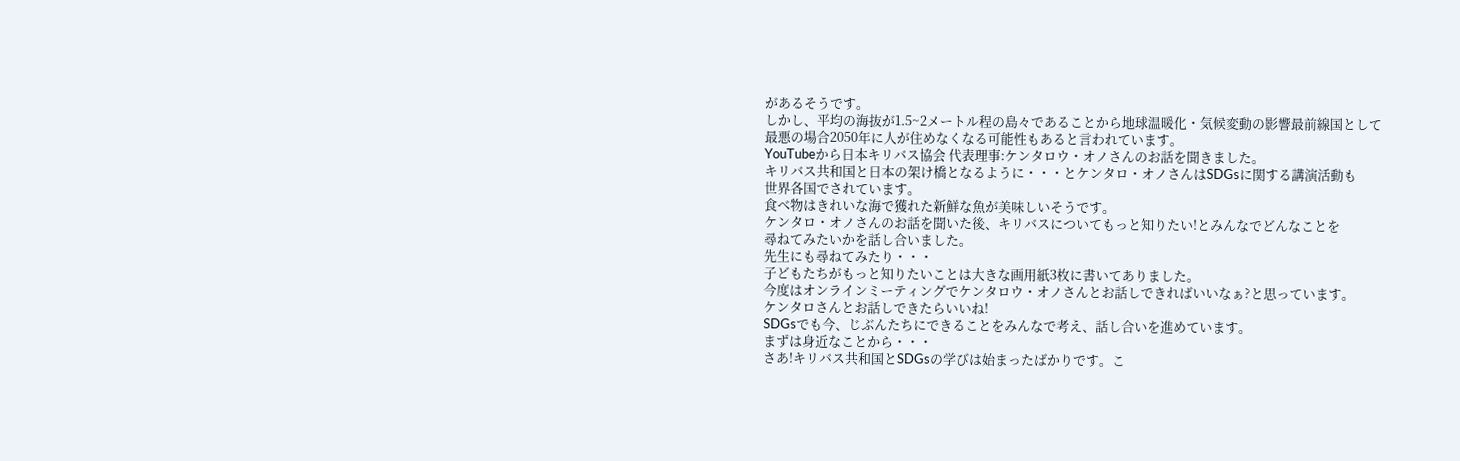があるそうです。
しかし、平均の海抜が1.5~2メートル程の島々であることから地球温暖化・気候変動の影響最前線国として
最悪の場合2050年に人が住めなくなる可能性もあると言われています。
YouTubeから日本キリバス協会 代表理事:ケンタロウ・オノさんのお話を聞きました。
キリバス共和国と日本の架け橋となるように・・・とケンタロ・オノさんはSDGsに関する講演活動も
世界各国でされています。
食べ物はきれいな海で獲れた新鮮な魚が美味しいそうです。
ケンタロ・オノさんのお話を聞いた後、キリバスについてもっと知りたい!とみんなでどんなことを
尋ねてみたいかを話し合いました。
先生にも尋ねてみたり・・・
子どもたちがもっと知りたいことは大きな画用紙3枚に書いてありました。
今度はオンラインミーティングでケンタロウ・オノさんとお話しできればいいなぁ?と思っています。
ケンタロさんとお話しできたらいいね!
SDGsでも今、じぶんたちにできることをみんなで考え、話し合いを進めています。
まずは身近なことから・・・
さあ!キリバス共和国とSDGsの学びは始まったばかりです。こ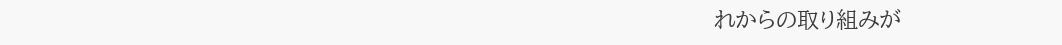れからの取り組みが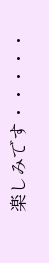楽しみです・・・・・